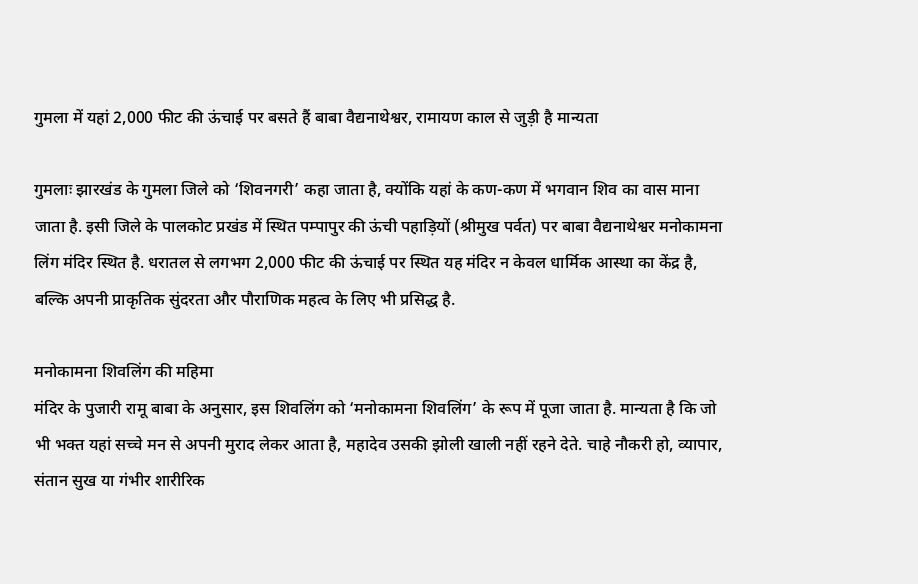गुमला में यहां 2,000 फीट की ऊंचाई पर बसते हैं बाबा वैद्यनाथेश्वर, रामायण काल से जुड़ी है मान्यता

गुमलाः झारखंड के गुमला जिले को ‘शिवनगरी’ कहा जाता है, क्योंकि यहां के कण-कण में भगवान शिव का वास माना जाता है. इसी जिले के पालकोट प्रखंड में स्थित पम्पापुर की ऊंची पहाड़ियों (श्रीमुख पर्वत) पर बाबा वैद्यनाथेश्वर मनोकामना लिंग मंदिर स्थित है. धरातल से लगभग 2,000 फीट की ऊंचाई पर स्थित यह मंदिर न केवल धार्मिक आस्था का केंद्र है, बल्कि अपनी प्राकृतिक सुंदरता और पौराणिक महत्व के लिए भी प्रसिद्ध है.

मनोकामना शिवलिंग की महिमा
मंदिर के पुजारी रामू बाबा के अनुसार, इस शिवलिंग को ‘मनोकामना शिवलिंग’ के रूप में पूजा जाता है. मान्यता है कि जो भी भक्त यहां सच्चे मन से अपनी मुराद लेकर आता है, महादेव उसकी झोली खाली नहीं रहने देते. चाहे नौकरी हो, व्यापार, संतान सुख या गंभीर शारीरिक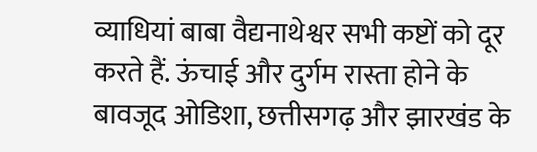व्याधियां बाबा वैद्यनाथेश्वर सभी कष्टों को दूर करते हैं. ऊंचाई और दुर्गम रास्ता होने के बावजूद ओडिशा, छत्तीसगढ़ और झारखंड के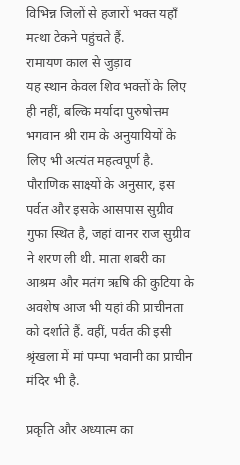विभिन्न जिलों से हजारों भक्त यहाँ मत्था टेकने पहुंचते हैं.
रामायण काल से जुड़ाव
यह स्थान केवल शिव भक्तों के लिए ही नहीं, बल्कि मर्यादा पुरुषोत्तम भगवान श्री राम के अनुयायियों के लिए भी अत्यंत महत्वपूर्ण है. पौराणिक साक्ष्यों के अनुसार, इस पर्वत और इसके आसपास सुग्रीव गुफा स्थित है, जहां वानर राज सुग्रीव ने शरण ली थी. माता शबरी का आश्रम और मतंग ऋषि की कुटिया के अवशेष आज भी यहां की प्राचीनता को दर्शाते हैं. वहीं, पर्वत की इसी श्रृंखला में मां पम्पा भवानी का प्राचीन मंदिर भी है.

प्रकृति और अध्यात्म का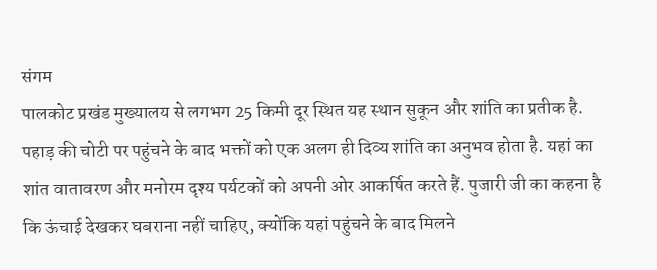संगम
पालकोट प्रखंड मुख्यालय से लगभग 25 किमी दूर स्थित यह स्थान सुकून और शांति का प्रतीक है. पहाड़ की चोटी पर पहुंचने के बाद भक्तों को एक अलग ही दिव्य शांति का अनुभव होता है. यहां का शांत वातावरण और मनोरम दृश्य पर्यटकों को अपनी ओर आकर्षित करते हैं. पुजारी जी का कहना है कि ऊंचाई देखकर घबराना नहीं चाहिए, क्योंकि यहां पहुंचने के बाद मिलने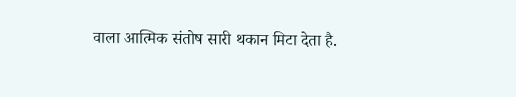वाला आत्मिक संतोष सारी थकान मिटा देता है.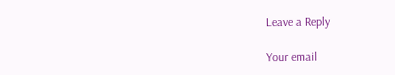Leave a Reply

Your email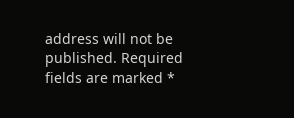address will not be published. Required fields are marked *